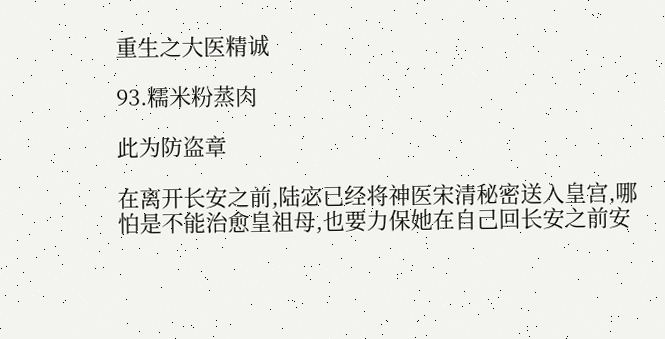重生之大医精诚

93.糯米粉蒸肉

此为防盗章

在离开长安之前,陆宓已经将神医宋清秘密送入皇宫,哪怕是不能治愈皇祖母,也要力保她在自己回长安之前安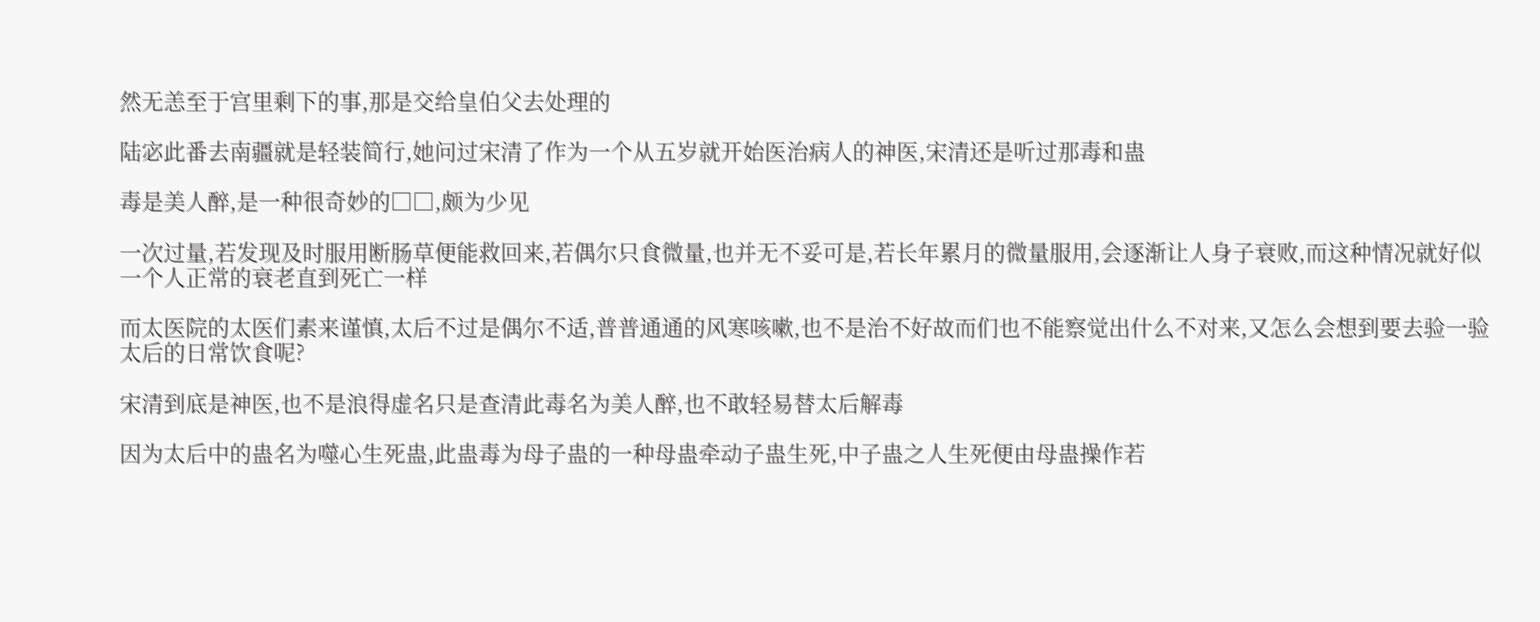然无恙至于宫里剩下的事,那是交给皇伯父去处理的

陆宓此番去南疆就是轻装简行,她问过宋清了作为一个从五岁就开始医治病人的神医,宋清还是听过那毒和蛊

毒是美人醉,是一种很奇妙的□□,颇为少见

一次过量,若发现及时服用断肠草便能救回来,若偶尔只食微量,也并无不妥可是,若长年累月的微量服用,会逐渐让人身子衰败,而这种情况就好似一个人正常的衰老直到死亡一样

而太医院的太医们素来谨慎,太后不过是偶尔不适,普普通通的风寒咳嗽,也不是治不好故而们也不能察觉出什么不对来,又怎么会想到要去验一验太后的日常饮食呢?

宋清到底是神医,也不是浪得虚名只是查清此毒名为美人醉,也不敢轻易替太后解毒

因为太后中的蛊名为噬心生死蛊,此蛊毒为母子蛊的一种母蛊牵动子蛊生死,中子蛊之人生死便由母蛊操作若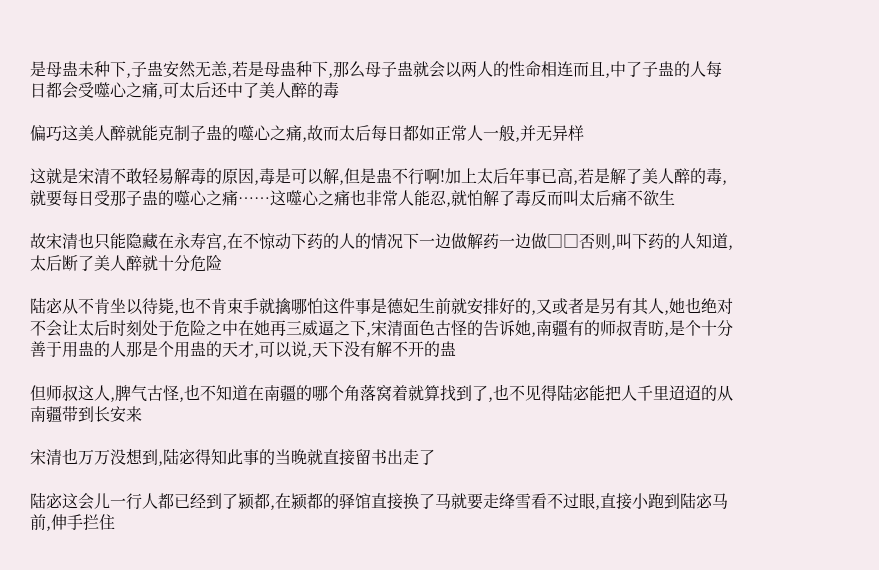是母蛊未种下,子蛊安然无恙,若是母蛊种下,那么母子蛊就会以两人的性命相连而且,中了子蛊的人每日都会受噬心之痛,可太后还中了美人醉的毒

偏巧这美人醉就能克制子蛊的噬心之痛,故而太后每日都如正常人一般,并无异样

这就是宋清不敢轻易解毒的原因,毒是可以解,但是蛊不行啊!加上太后年事已高,若是解了美人醉的毒,就要每日受那子蛊的噬心之痛……这噬心之痛也非常人能忍,就怕解了毒反而叫太后痛不欲生

故宋清也只能隐藏在永寿宫,在不惊动下药的人的情况下一边做解药一边做□□否则,叫下药的人知道,太后断了美人醉就十分危险

陆宓从不肯坐以待毙,也不肯束手就擒哪怕这件事是德妃生前就安排好的,又或者是另有其人,她也绝对不会让太后时刻处于危险之中在她再三威逼之下,宋清面色古怪的告诉她,南疆有的师叔青昉,是个十分善于用蛊的人那是个用蛊的天才,可以说,天下没有解不开的蛊

但师叔这人,脾气古怪,也不知道在南疆的哪个角落窝着就算找到了,也不见得陆宓能把人千里迢迢的从南疆带到长安来

宋清也万万没想到,陆宓得知此事的当晚就直接留书出走了

陆宓这会儿一行人都已经到了颍都,在颍都的驿馆直接换了马就要走绛雪看不过眼,直接小跑到陆宓马前,伸手拦住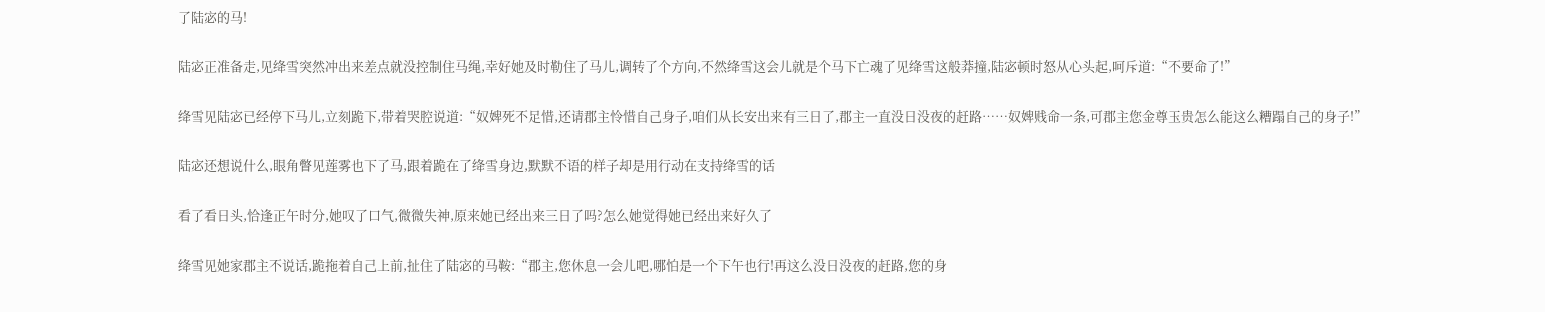了陆宓的马!

陆宓正准备走,见绛雪突然冲出来差点就没控制住马绳,幸好她及时勒住了马儿,调转了个方向,不然绛雪这会儿就是个马下亡魂了见绛雪这般莽撞,陆宓顿时怒从心头起,呵斥道:“不要命了!”

绛雪见陆宓已经停下马儿,立刻跪下,带着哭腔说道:“奴婢死不足惜,还请郡主怜惜自己身子,咱们从长安出来有三日了,郡主一直没日没夜的赶路……奴婢贱命一条,可郡主您金尊玉贵怎么能这么糟蹋自己的身子!”

陆宓还想说什么,眼角瞥见莲雾也下了马,跟着跪在了绛雪身边,默默不语的样子却是用行动在支持绛雪的话

看了看日头,恰逢正午时分,她叹了口气,微微失神,原来她已经出来三日了吗?怎么她觉得她已经出来好久了

绛雪见她家郡主不说话,跪拖着自己上前,扯住了陆宓的马鞍:“郡主,您休息一会儿吧,哪怕是一个下午也行!再这么没日没夜的赶路,您的身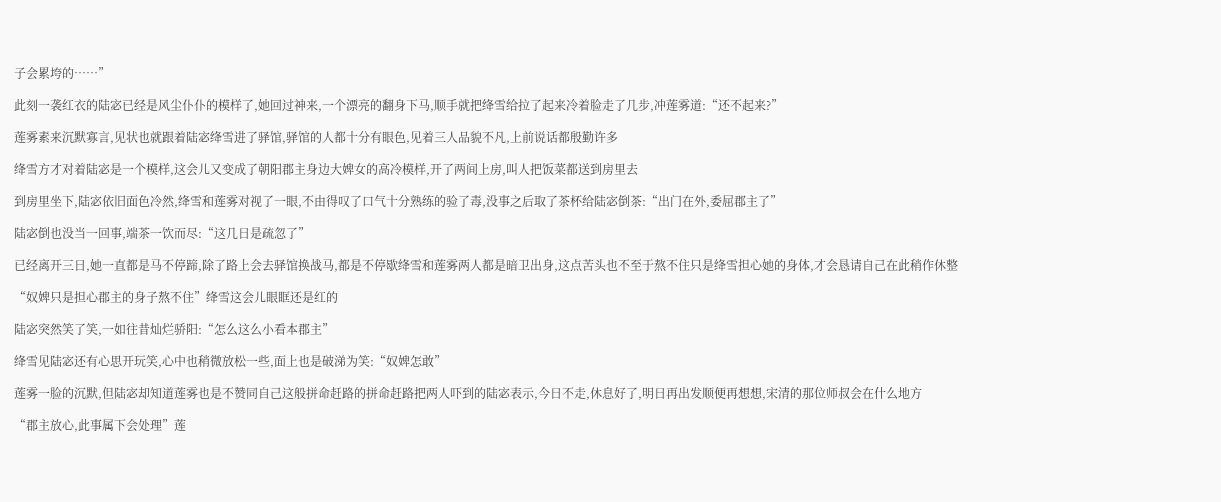子会累垮的……”

此刻一袭红衣的陆宓已经是风尘仆仆的模样了,她回过神来,一个漂亮的翻身下马,顺手就把绛雪给拉了起来冷着脸走了几步,冲莲雾道:“还不起来?”

莲雾素来沉默寡言,见状也就跟着陆宓绛雪进了驿馆,驿馆的人都十分有眼色,见着三人品貌不凡,上前说话都殷勤许多

绛雪方才对着陆宓是一个模样,这会儿又变成了朝阳郡主身边大婢女的高冷模样,开了两间上房,叫人把饭菜都送到房里去

到房里坐下,陆宓依旧面色冷然,绛雪和莲雾对视了一眼,不由得叹了口气十分熟练的验了毒,没事之后取了茶杯给陆宓倒茶:“出门在外,委屈郡主了”

陆宓倒也没当一回事,端茶一饮而尽:“这几日是疏忽了”

已经离开三日,她一直都是马不停蹄,除了路上会去驿馆换战马,都是不停歇绛雪和莲雾两人都是暗卫出身,这点苦头也不至于熬不住只是绛雪担心她的身体,才会恳请自己在此稍作休整

“奴婢只是担心郡主的身子熬不住”绛雪这会儿眼眶还是红的

陆宓突然笑了笑,一如往昔灿烂骄阳:“怎么这么小看本郡主”

绛雪见陆宓还有心思开玩笑,心中也稍微放松一些,面上也是破涕为笑:“奴婢怎敢”

莲雾一脸的沉默,但陆宓却知道莲雾也是不赞同自己这般拼命赶路的拼命赶路把两人吓到的陆宓表示,今日不走,休息好了,明日再出发顺便再想想,宋清的那位师叔会在什么地方

“郡主放心,此事属下会处理”莲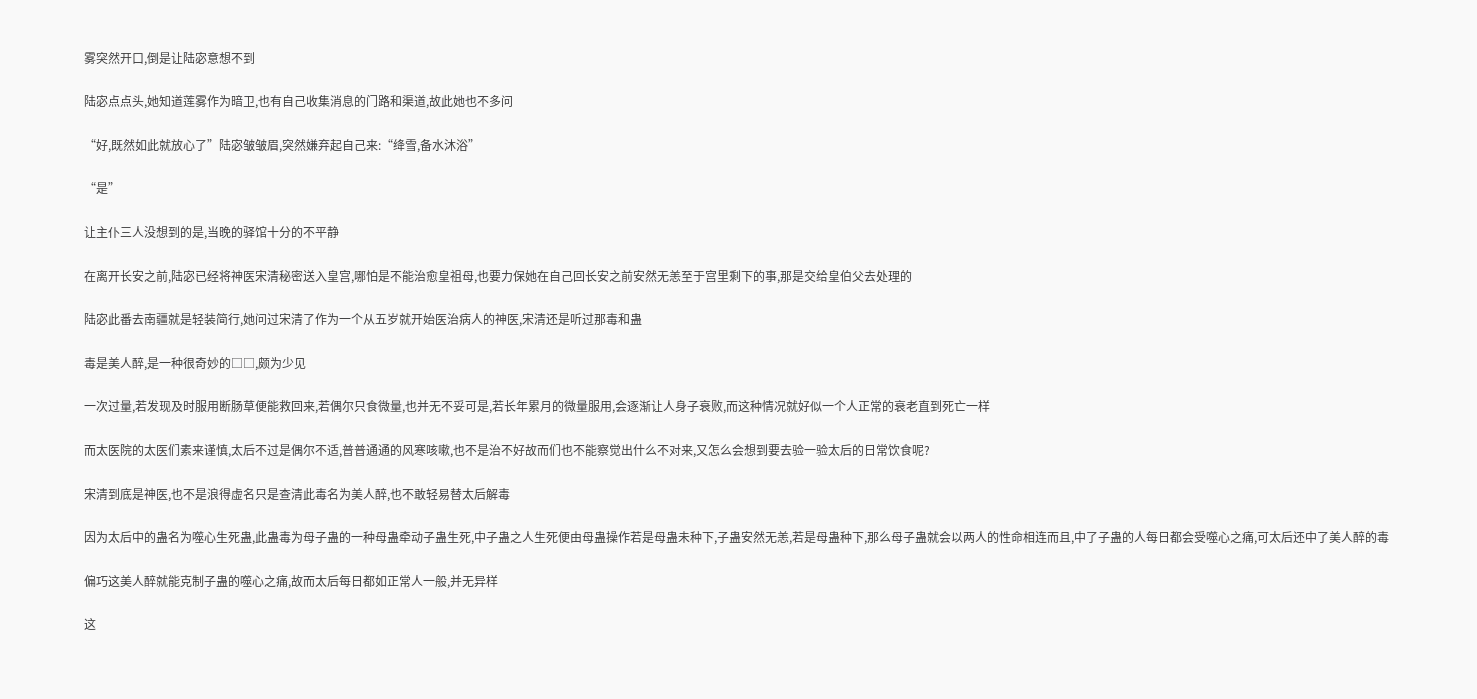雾突然开口,倒是让陆宓意想不到

陆宓点点头,她知道莲雾作为暗卫,也有自己收集消息的门路和渠道,故此她也不多问

“好,既然如此就放心了”陆宓皱皱眉,突然嫌弃起自己来:“绛雪,备水沐浴”

“是”

让主仆三人没想到的是,当晚的驿馆十分的不平静

在离开长安之前,陆宓已经将神医宋清秘密送入皇宫,哪怕是不能治愈皇祖母,也要力保她在自己回长安之前安然无恙至于宫里剩下的事,那是交给皇伯父去处理的

陆宓此番去南疆就是轻装简行,她问过宋清了作为一个从五岁就开始医治病人的神医,宋清还是听过那毒和蛊

毒是美人醉,是一种很奇妙的□□,颇为少见

一次过量,若发现及时服用断肠草便能救回来,若偶尔只食微量,也并无不妥可是,若长年累月的微量服用,会逐渐让人身子衰败,而这种情况就好似一个人正常的衰老直到死亡一样

而太医院的太医们素来谨慎,太后不过是偶尔不适,普普通通的风寒咳嗽,也不是治不好故而们也不能察觉出什么不对来,又怎么会想到要去验一验太后的日常饮食呢?

宋清到底是神医,也不是浪得虚名只是查清此毒名为美人醉,也不敢轻易替太后解毒

因为太后中的蛊名为噬心生死蛊,此蛊毒为母子蛊的一种母蛊牵动子蛊生死,中子蛊之人生死便由母蛊操作若是母蛊未种下,子蛊安然无恙,若是母蛊种下,那么母子蛊就会以两人的性命相连而且,中了子蛊的人每日都会受噬心之痛,可太后还中了美人醉的毒

偏巧这美人醉就能克制子蛊的噬心之痛,故而太后每日都如正常人一般,并无异样

这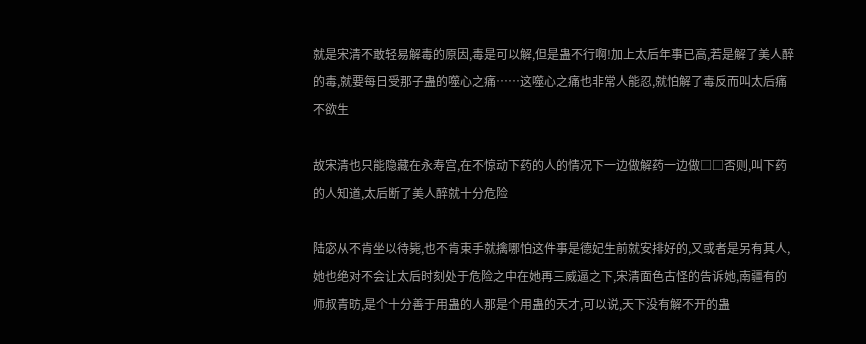就是宋清不敢轻易解毒的原因,毒是可以解,但是蛊不行啊!加上太后年事已高,若是解了美人醉的毒,就要每日受那子蛊的噬心之痛……这噬心之痛也非常人能忍,就怕解了毒反而叫太后痛不欲生

故宋清也只能隐藏在永寿宫,在不惊动下药的人的情况下一边做解药一边做□□否则,叫下药的人知道,太后断了美人醉就十分危险

陆宓从不肯坐以待毙,也不肯束手就擒哪怕这件事是德妃生前就安排好的,又或者是另有其人,她也绝对不会让太后时刻处于危险之中在她再三威逼之下,宋清面色古怪的告诉她,南疆有的师叔青昉,是个十分善于用蛊的人那是个用蛊的天才,可以说,天下没有解不开的蛊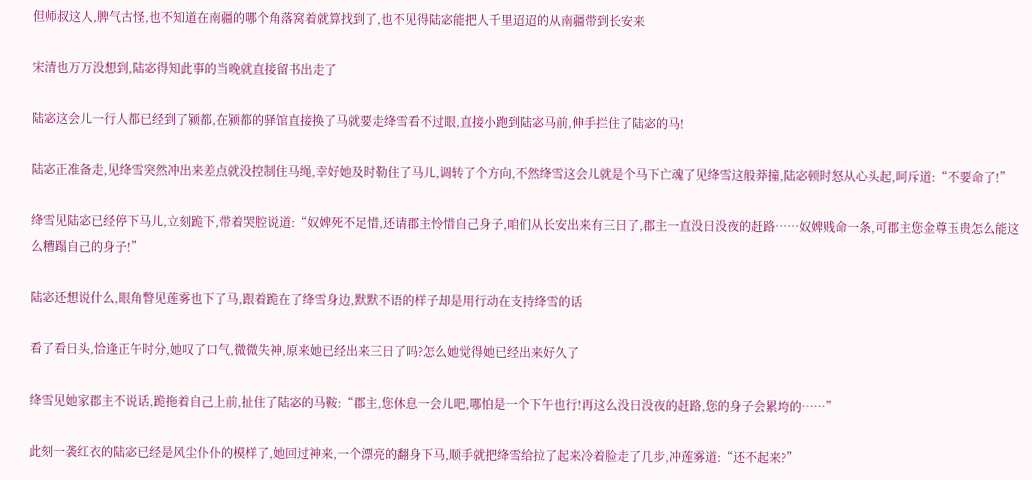但师叔这人,脾气古怪,也不知道在南疆的哪个角落窝着就算找到了,也不见得陆宓能把人千里迢迢的从南疆带到长安来

宋清也万万没想到,陆宓得知此事的当晚就直接留书出走了

陆宓这会儿一行人都已经到了颍都,在颍都的驿馆直接换了马就要走绛雪看不过眼,直接小跑到陆宓马前,伸手拦住了陆宓的马!

陆宓正准备走,见绛雪突然冲出来差点就没控制住马绳,幸好她及时勒住了马儿,调转了个方向,不然绛雪这会儿就是个马下亡魂了见绛雪这般莽撞,陆宓顿时怒从心头起,呵斥道:“不要命了!”

绛雪见陆宓已经停下马儿,立刻跪下,带着哭腔说道:“奴婢死不足惜,还请郡主怜惜自己身子,咱们从长安出来有三日了,郡主一直没日没夜的赶路……奴婢贱命一条,可郡主您金尊玉贵怎么能这么糟蹋自己的身子!”

陆宓还想说什么,眼角瞥见莲雾也下了马,跟着跪在了绛雪身边,默默不语的样子却是用行动在支持绛雪的话

看了看日头,恰逢正午时分,她叹了口气,微微失神,原来她已经出来三日了吗?怎么她觉得她已经出来好久了

绛雪见她家郡主不说话,跪拖着自己上前,扯住了陆宓的马鞍:“郡主,您休息一会儿吧,哪怕是一个下午也行!再这么没日没夜的赶路,您的身子会累垮的……”

此刻一袭红衣的陆宓已经是风尘仆仆的模样了,她回过神来,一个漂亮的翻身下马,顺手就把绛雪给拉了起来冷着脸走了几步,冲莲雾道:“还不起来?”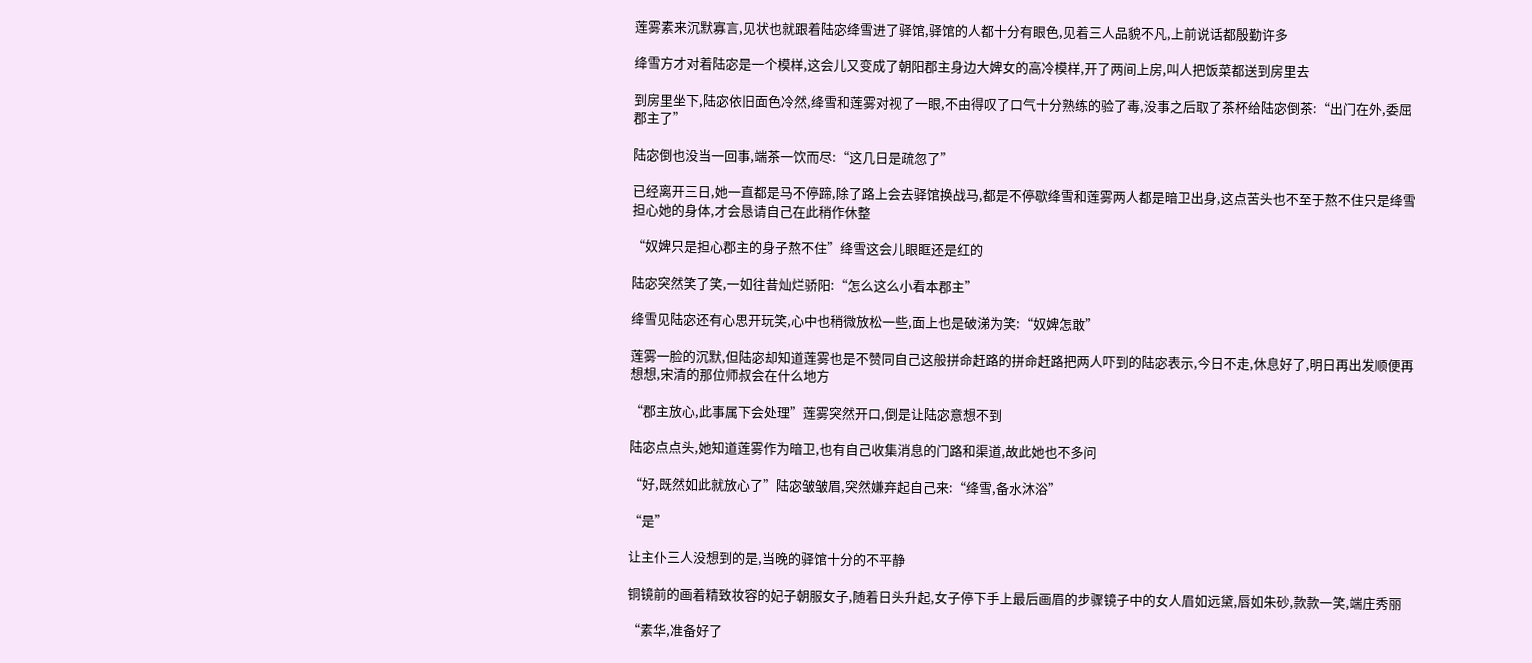莲雾素来沉默寡言,见状也就跟着陆宓绛雪进了驿馆,驿馆的人都十分有眼色,见着三人品貌不凡,上前说话都殷勤许多

绛雪方才对着陆宓是一个模样,这会儿又变成了朝阳郡主身边大婢女的高冷模样,开了两间上房,叫人把饭菜都送到房里去

到房里坐下,陆宓依旧面色冷然,绛雪和莲雾对视了一眼,不由得叹了口气十分熟练的验了毒,没事之后取了茶杯给陆宓倒茶:“出门在外,委屈郡主了”

陆宓倒也没当一回事,端茶一饮而尽:“这几日是疏忽了”

已经离开三日,她一直都是马不停蹄,除了路上会去驿馆换战马,都是不停歇绛雪和莲雾两人都是暗卫出身,这点苦头也不至于熬不住只是绛雪担心她的身体,才会恳请自己在此稍作休整

“奴婢只是担心郡主的身子熬不住”绛雪这会儿眼眶还是红的

陆宓突然笑了笑,一如往昔灿烂骄阳:“怎么这么小看本郡主”

绛雪见陆宓还有心思开玩笑,心中也稍微放松一些,面上也是破涕为笑:“奴婢怎敢”

莲雾一脸的沉默,但陆宓却知道莲雾也是不赞同自己这般拼命赶路的拼命赶路把两人吓到的陆宓表示,今日不走,休息好了,明日再出发顺便再想想,宋清的那位师叔会在什么地方

“郡主放心,此事属下会处理”莲雾突然开口,倒是让陆宓意想不到

陆宓点点头,她知道莲雾作为暗卫,也有自己收集消息的门路和渠道,故此她也不多问

“好,既然如此就放心了”陆宓皱皱眉,突然嫌弃起自己来:“绛雪,备水沐浴”

“是”

让主仆三人没想到的是,当晚的驿馆十分的不平静

铜镜前的画着精致妆容的妃子朝服女子,随着日头升起,女子停下手上最后画眉的步骤镜子中的女人眉如远黛,唇如朱砂,款款一笑,端庄秀丽

“素华,准备好了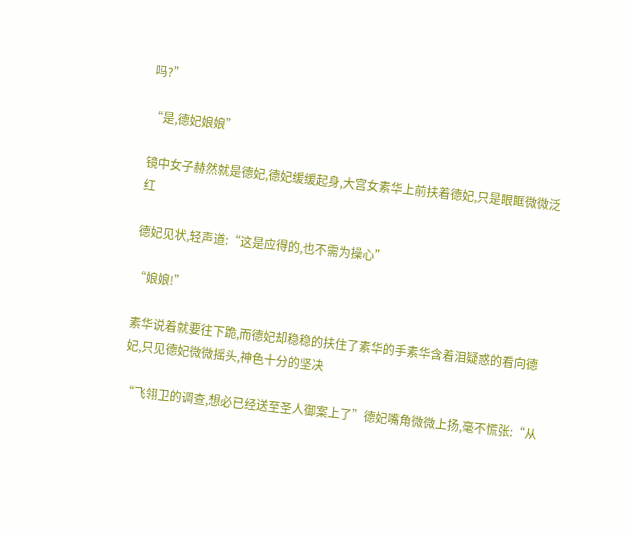吗?”

“是,德妃娘娘”

镜中女子赫然就是德妃,德妃缓缓起身,大宫女素华上前扶着德妃,只是眼眶微微泛红

德妃见状,轻声道:“这是应得的,也不需为操心”

“娘娘!”

素华说着就要往下跪,而德妃却稳稳的扶住了素华的手素华含着泪疑惑的看向德妃,只见德妃微微摇头,神色十分的坚决

“飞翎卫的调查,想必已经送至圣人御案上了”德妃嘴角微微上扬,毫不慌张:“从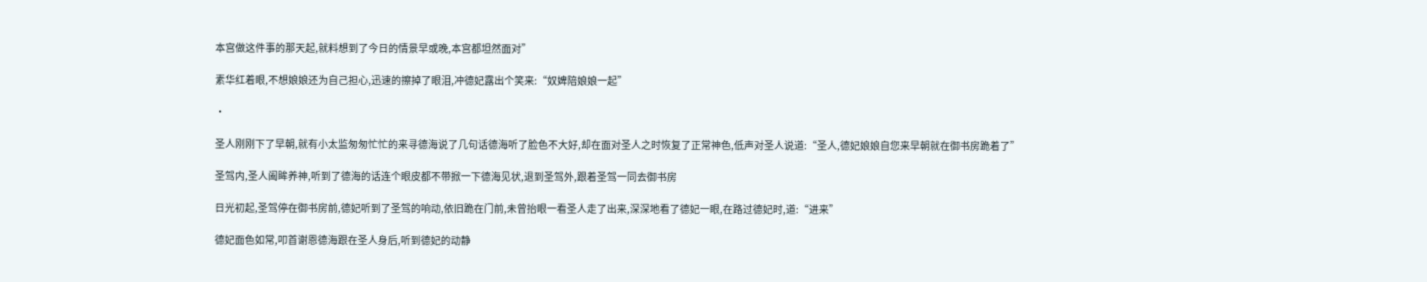本宫做这件事的那天起,就料想到了今日的情景早或晚,本宫都坦然面对”

素华红着眼,不想娘娘还为自己担心,迅速的擦掉了眼泪,冲德妃露出个笑来:“奴婢陪娘娘一起”

·

圣人刚刚下了早朝,就有小太监匆匆忙忙的来寻德海说了几句话德海听了脸色不大好,却在面对圣人之时恢复了正常神色,低声对圣人说道:“圣人,德妃娘娘自您来早朝就在御书房跪着了”

圣驾内,圣人阖眸养神,听到了德海的话连个眼皮都不带掀一下德海见状,退到圣驾外,跟着圣驾一同去御书房

日光初起,圣驾停在御书房前,德妃听到了圣驾的响动,依旧跪在门前,未曾抬眼一看圣人走了出来,深深地看了德妃一眼,在路过德妃时,道:“进来”

德妃面色如常,叩首谢恩德海跟在圣人身后,听到德妃的动静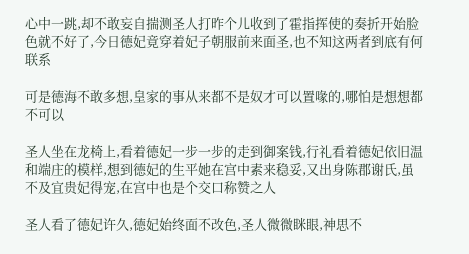心中一跳,却不敢妄自揣测圣人打昨个儿收到了霍指挥使的奏折开始脸色就不好了,今日德妃竟穿着妃子朝服前来面圣,也不知这两者到底有何联系

可是德海不敢多想,皇家的事从来都不是奴才可以置喙的,哪怕是想想都不可以

圣人坐在龙椅上,看着德妃一步一步的走到御案钱,行礼看着德妃依旧温和端庄的模样,想到德妃的生平她在宫中素来稳妥,又出身陈郡谢氏,虽不及宜贵妃得宠,在宫中也是个交口称赞之人

圣人看了德妃许久,德妃始终面不改色,圣人微微眯眼,神思不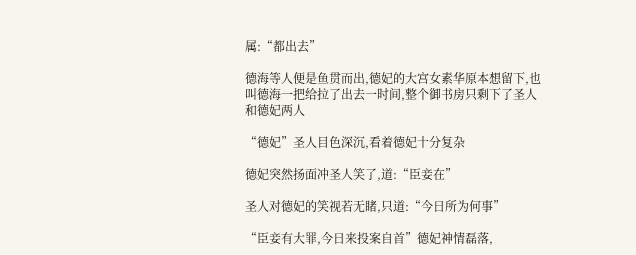属:“都出去”

德海等人便是鱼贯而出,德妃的大宫女素华原本想留下,也叫德海一把给拉了出去一时间,整个御书房只剩下了圣人和德妃两人

“德妃”圣人目色深沉,看着德妃十分复杂

德妃突然扬面冲圣人笑了,道:“臣妾在”

圣人对德妃的笑视若无睹,只道:“今日所为何事”

“臣妾有大罪,今日来投案自首”德妃神情磊落,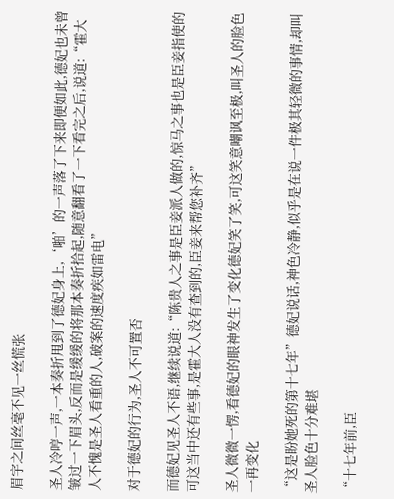眉宇之间丝毫不见一丝慌张

圣人冷哼一声,一本奏折甩到了德妃身上,‘啪’的一声落了下来即便如此,德妃也未曾皱过一下眉头,反而是缓缓的将那本奏折拾起,随意翻看了一下看完之后,说道:“霍大人不愧是圣人看重的人,破案的速度疾如雷电”

对于德妃的行为,圣人不可置否

而德妃见圣人不语,继续说道:“陈贵人之事是臣妾派人做的,惊马之事也是臣妾指使的可这当中还有些事,是霍大人没有查到的,臣妾来帮您补齐”

圣人微微一愣,看德妃的眼神发生了变化德妃笑了笑,可这笑意嘲讽至极,叫圣人的脸色一再变化

“这是盼她死的第十七年”德妃说话,神色冷静,似乎是在说一件极其轻微的事情,却叫圣人脸色十分难堪

“十七年前,臣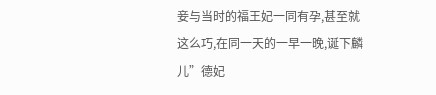妾与当时的福王妃一同有孕,甚至就这么巧,在同一天的一早一晚,诞下麟儿”德妃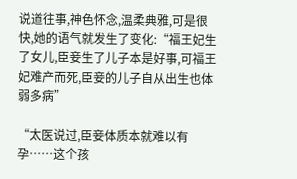说道往事,神色怀念,温柔典雅,可是很快,她的语气就发生了变化:“福王妃生了女儿,臣妾生了儿子本是好事,可福王妃难产而死,臣妾的儿子自从出生也体弱多病”

“太医说过,臣妾体质本就难以有孕……这个孩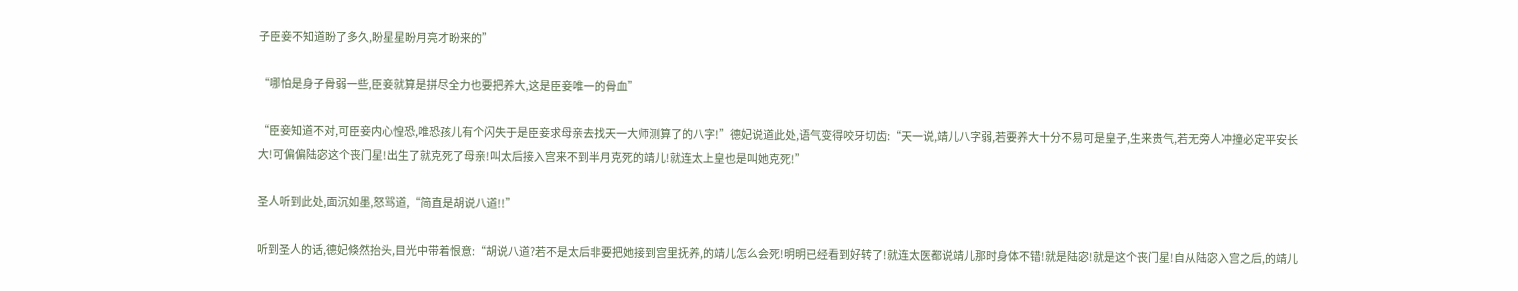子臣妾不知道盼了多久,盼星星盼月亮才盼来的”

“哪怕是身子骨弱一些,臣妾就算是拼尽全力也要把养大,这是臣妾唯一的骨血”

“臣妾知道不对,可臣妾内心惶恐,唯恐孩儿有个闪失于是臣妾求母亲去找天一大师测算了的八字!”德妃说道此处,语气变得咬牙切齿:“天一说,靖儿八字弱,若要养大十分不易可是皇子,生来贵气,若无旁人冲撞必定平安长大!可偏偏陆宓这个丧门星!出生了就克死了母亲!叫太后接入宫来不到半月克死的靖儿!就连太上皇也是叫她克死!”

圣人听到此处,面沉如墨,怒骂道,“简直是胡说八道!!”

听到圣人的话,德妃倏然抬头,目光中带着恨意:“胡说八道?若不是太后非要把她接到宫里抚养,的靖儿怎么会死!明明已经看到好转了!就连太医都说靖儿那时身体不错!就是陆宓!就是这个丧门星!自从陆宓入宫之后,的靖儿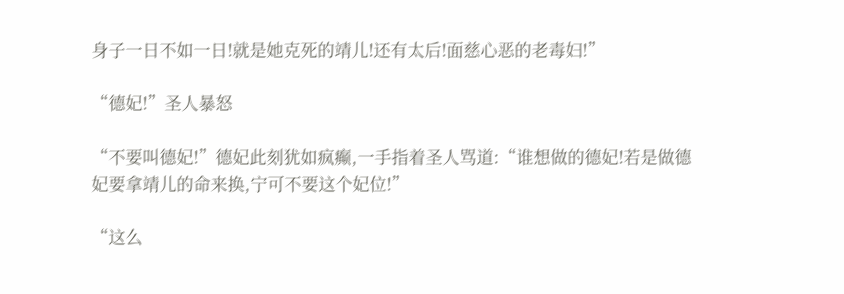身子一日不如一日!就是她克死的靖儿!还有太后!面慈心恶的老毒妇!”

“德妃!”圣人暴怒

“不要叫德妃!”德妃此刻犹如疯癫,一手指着圣人骂道:“谁想做的德妃!若是做德妃要拿靖儿的命来换,宁可不要这个妃位!”

“这么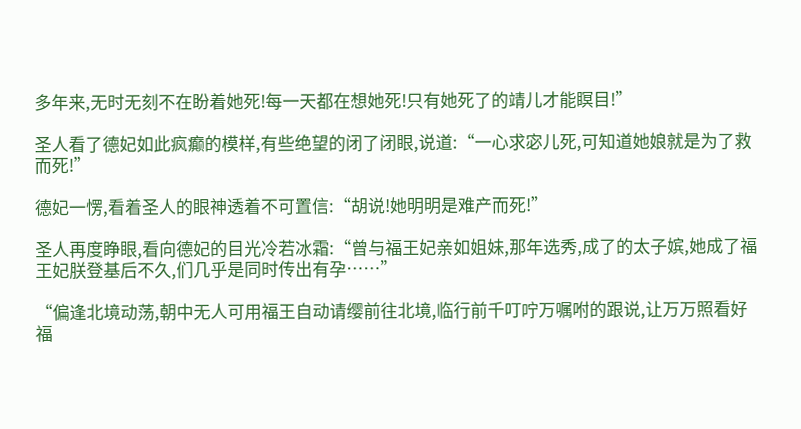多年来,无时无刻不在盼着她死!每一天都在想她死!只有她死了的靖儿才能瞑目!”

圣人看了德妃如此疯癫的模样,有些绝望的闭了闭眼,说道:“一心求宓儿死,可知道她娘就是为了救而死!”

德妃一愣,看着圣人的眼神透着不可置信:“胡说!她明明是难产而死!”

圣人再度睁眼,看向德妃的目光冷若冰霜:“曾与福王妃亲如姐妹,那年选秀,成了的太子嫔,她成了福王妃朕登基后不久,们几乎是同时传出有孕……”

“偏逢北境动荡,朝中无人可用福王自动请缨前往北境,临行前千叮咛万嘱咐的跟说,让万万照看好福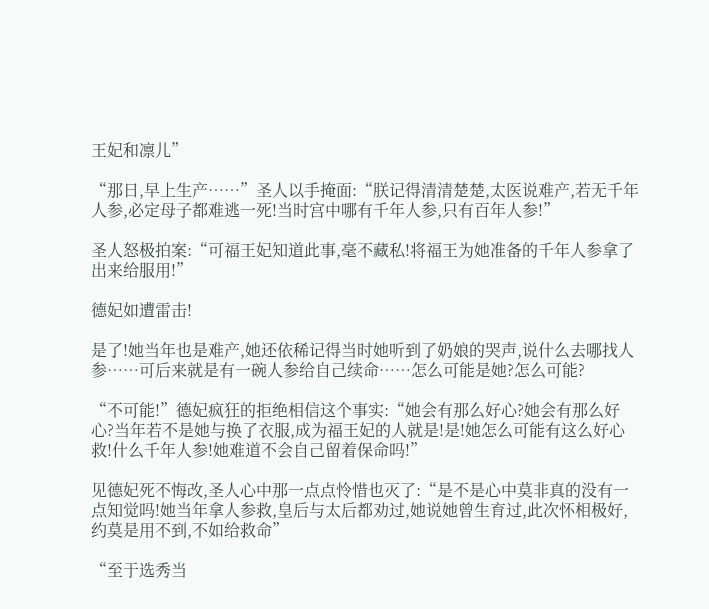王妃和凛儿”

“那日,早上生产……”圣人以手掩面:“朕记得清清楚楚,太医说难产,若无千年人参,必定母子都难逃一死!当时宫中哪有千年人参,只有百年人参!”

圣人怒极拍案:“可福王妃知道此事,毫不藏私!将福王为她准备的千年人参拿了出来给服用!”

德妃如遭雷击!

是了!她当年也是难产,她还依稀记得当时她听到了奶娘的哭声,说什么去哪找人参……可后来就是有一碗人参给自己续命……怎么可能是她?怎么可能?

“不可能!”德妃疯狂的拒绝相信这个事实:“她会有那么好心?她会有那么好心?当年若不是她与换了衣服,成为福王妃的人就是!是!她怎么可能有这么好心救!什么千年人参!她难道不会自己留着保命吗!”

见德妃死不悔改,圣人心中那一点点怜惜也灭了:“是不是心中莫非真的没有一点知觉吗!她当年拿人参救,皇后与太后都劝过,她说她曾生育过,此次怀相极好,约莫是用不到,不如给救命”

“至于选秀当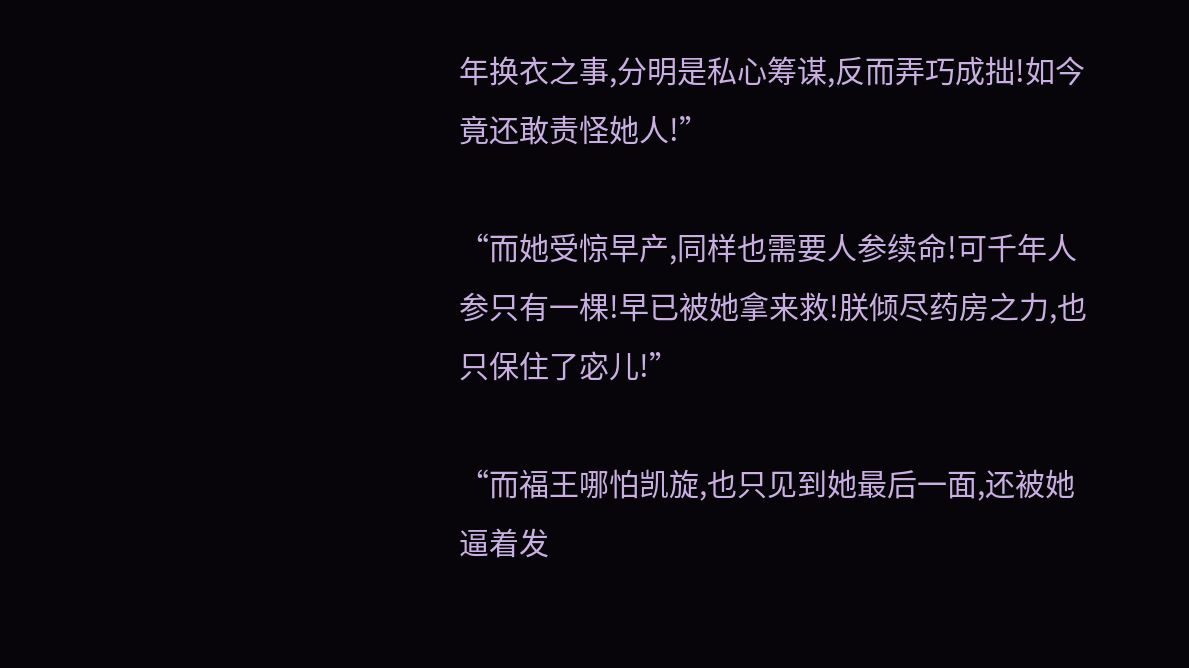年换衣之事,分明是私心筹谋,反而弄巧成拙!如今竟还敢责怪她人!”

“而她受惊早产,同样也需要人参续命!可千年人参只有一棵!早已被她拿来救!朕倾尽药房之力,也只保住了宓儿!”

“而福王哪怕凯旋,也只见到她最后一面,还被她逼着发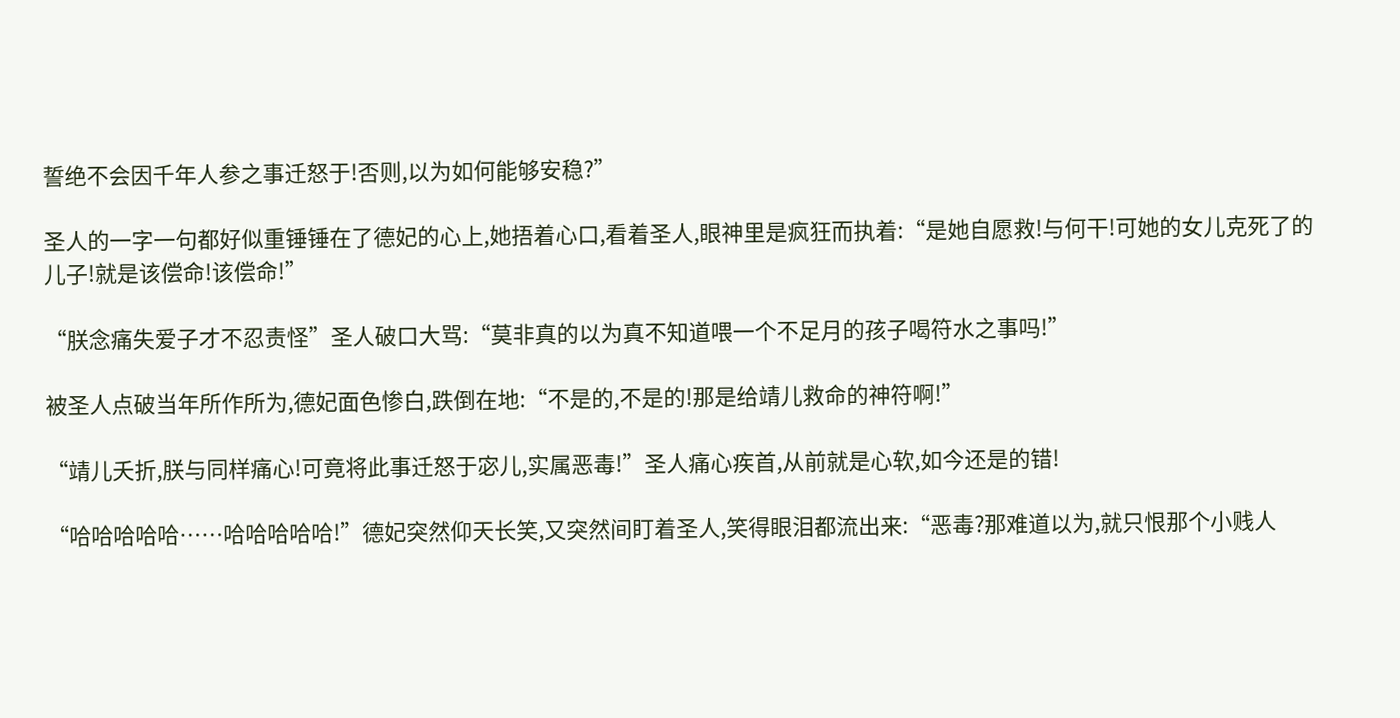誓绝不会因千年人参之事迁怒于!否则,以为如何能够安稳?”

圣人的一字一句都好似重锤锤在了德妃的心上,她捂着心口,看着圣人,眼神里是疯狂而执着:“是她自愿救!与何干!可她的女儿克死了的儿子!就是该偿命!该偿命!”

“朕念痛失爱子才不忍责怪”圣人破口大骂:“莫非真的以为真不知道喂一个不足月的孩子喝符水之事吗!”

被圣人点破当年所作所为,德妃面色惨白,跌倒在地:“不是的,不是的!那是给靖儿救命的神符啊!”

“靖儿夭折,朕与同样痛心!可竟将此事迁怒于宓儿,实属恶毒!”圣人痛心疾首,从前就是心软,如今还是的错!

“哈哈哈哈哈……哈哈哈哈哈!”德妃突然仰天长笑,又突然间盯着圣人,笑得眼泪都流出来:“恶毒?那难道以为,就只恨那个小贱人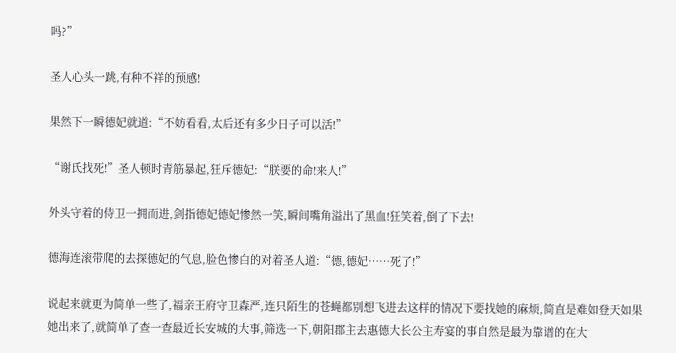吗?”

圣人心头一跳,有种不祥的预感!

果然下一瞬德妃就道:“不妨看看,太后还有多少日子可以活!”

“谢氏找死!”圣人顿时青筋暴起,狂斥德妃:“朕要的命!来人!”

外头守着的侍卫一拥而进,剑指德妃德妃惨然一笑,瞬间嘴角溢出了黑血!狂笑着,倒了下去!

德海连滚带爬的去探德妃的气息,脸色惨白的对着圣人道:“德,德妃……死了!”

说起来就更为简单一些了,福亲王府守卫森严,连只陌生的苍蝇都别想飞进去这样的情况下要找她的麻烦,简直是难如登天如果她出来了,就简单了查一查最近长安城的大事,筛选一下,朝阳郡主去惠德大长公主寿宴的事自然是最为靠谱的在大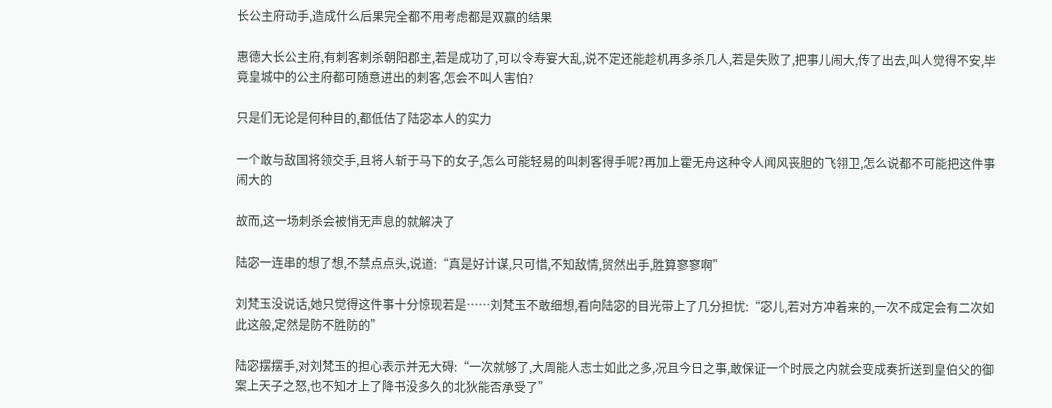长公主府动手,造成什么后果完全都不用考虑都是双赢的结果

惠德大长公主府,有刺客刺杀朝阳郡主,若是成功了,可以令寿宴大乱,说不定还能趁机再多杀几人,若是失败了,把事儿闹大,传了出去,叫人觉得不安,毕竟皇城中的公主府都可随意进出的刺客,怎会不叫人害怕?

只是们无论是何种目的,都低估了陆宓本人的实力

一个敢与敌国将领交手,且将人斩于马下的女子,怎么可能轻易的叫刺客得手呢?再加上霍无舟这种令人闻风丧胆的飞翎卫,怎么说都不可能把这件事闹大的

故而,这一场刺杀会被悄无声息的就解决了

陆宓一连串的想了想,不禁点点头,说道:“真是好计谋,只可惜,不知敌情,贸然出手,胜算寥寥啊”

刘梵玉没说话,她只觉得这件事十分惊现若是……刘梵玉不敢细想,看向陆宓的目光带上了几分担忧:“宓儿,若对方冲着来的,一次不成定会有二次如此这般,定然是防不胜防的”

陆宓摆摆手,对刘梵玉的担心表示并无大碍:“一次就够了,大周能人志士如此之多,况且今日之事,敢保证一个时辰之内就会变成奏折送到皇伯父的御案上天子之怒,也不知才上了降书没多久的北狄能否承受了”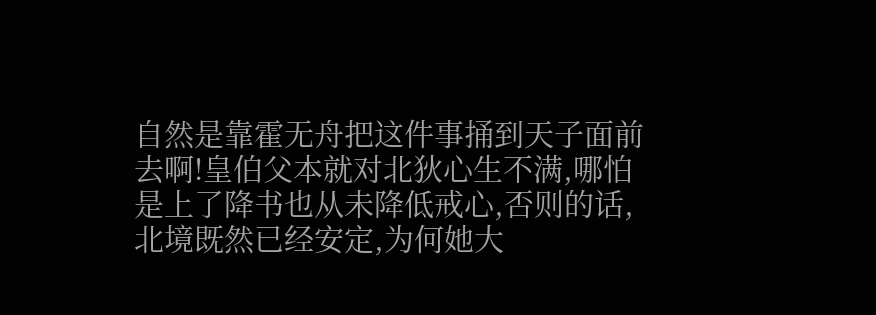自然是靠霍无舟把这件事捅到天子面前去啊!皇伯父本就对北狄心生不满,哪怕是上了降书也从未降低戒心,否则的话,北境既然已经安定,为何她大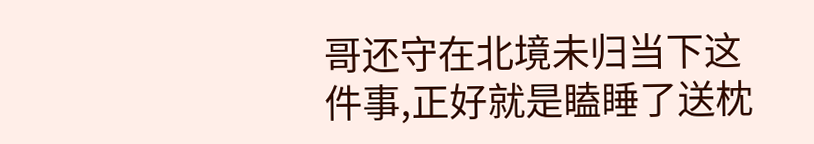哥还守在北境未归当下这件事,正好就是瞌睡了送枕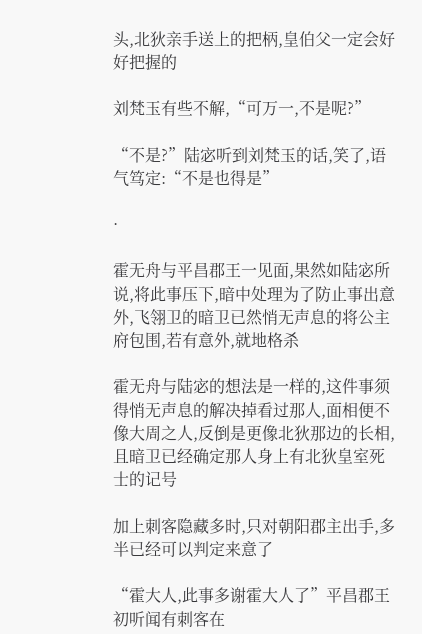头,北狄亲手送上的把柄,皇伯父一定会好好把握的

刘梵玉有些不解,“可万一,不是呢?”

“不是?”陆宓听到刘梵玉的话,笑了,语气笃定:“不是也得是”

·

霍无舟与平昌郡王一见面,果然如陆宓所说,将此事压下,暗中处理为了防止事出意外,飞翎卫的暗卫已然悄无声息的将公主府包围,若有意外,就地格杀

霍无舟与陆宓的想法是一样的,这件事须得悄无声息的解决掉看过那人,面相便不像大周之人,反倒是更像北狄那边的长相,且暗卫已经确定那人身上有北狄皇室死士的记号

加上刺客隐藏多时,只对朝阳郡主出手,多半已经可以判定来意了

“霍大人,此事多谢霍大人了”平昌郡王初听闻有刺客在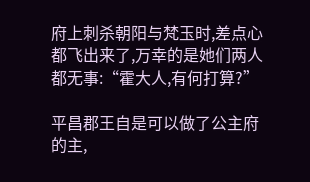府上刺杀朝阳与梵玉时,差点心都飞出来了,万幸的是她们两人都无事:“霍大人,有何打算?”

平昌郡王自是可以做了公主府的主,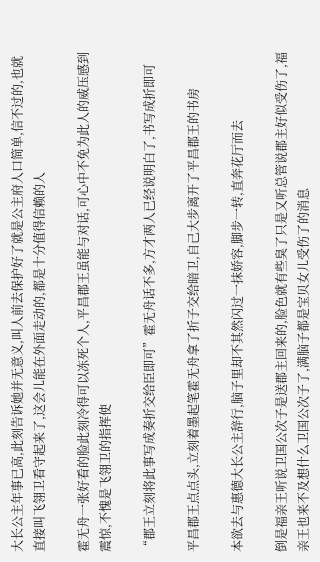大长公主年事已高,此刻告诉她并无意义,叫人前去保护好了就是公主府人口简单,信不过的,也就直接叫飞翎卫看守起来了,这会儿能在外面走动的,都是十分值得信赖的人

霍无舟一张好看的脸此刻冷得可以冻死个人,平昌郡王虽能与对话,可心中不免为此人的威压感到震惊,不愧是飞翎卫的指挥使

“郡王立刻将此事写成奏折交给臣即可”霍无舟话不多,方才两人已经说明白了,书写成折即可

平昌郡王点点头,立刻着墨起笔霍无舟拿了折子交给暗卫,自己大步离开了平昌郡王的书房

本欲去与惠德大长公主辞行,脑子里却不其然闪过一抹娇容,脚步一转,直奔花厅而去

倒是福亲王听说卫国公次子是送郡主回来的,脸色就有些臭了只是又听总管说郡主好似受伤了,福亲王也来不及想什么卫国公次子了,满脑子都是宝贝女儿受伤了的消息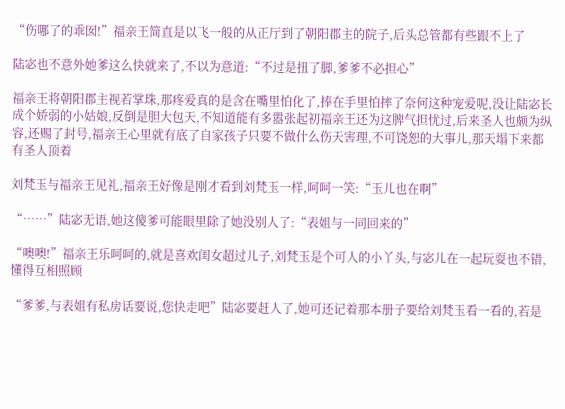“伤哪了的乖囡!”福亲王简直是以飞一般的从正厅到了朝阳郡主的院子,后头总管都有些跟不上了

陆宓也不意外她爹这么快就来了,不以为意道:“不过是扭了脚,爹爹不必担心”

福亲王将朝阳郡主视若掌珠,那疼爱真的是含在嘴里怕化了,捧在手里怕摔了奈何这种宠爱呢,没让陆宓长成个娇弱的小姑娘,反倒是胆大包天,不知道能有多嚣张起初福亲王还为这脾气担忧过,后来圣人也颇为纵容,还赐了封号,福亲王心里就有底了自家孩子只要不做什么伤天害理,不可饶恕的大事儿,那天塌下来都有圣人顶着

刘梵玉与福亲王见礼,福亲王好像是刚才看到刘梵玉一样,呵呵一笑:“玉儿也在啊”

“……”陆宓无语,她这傻爹可能眼里除了她没别人了:“表姐与一同回来的”

“噢噢!”福亲王乐呵呵的,就是喜欢闺女超过儿子,刘梵玉是个可人的小丫头,与宓儿在一起玩耍也不错,懂得互相照顾

“爹爹,与表姐有私房话要说,您快走吧”陆宓要赶人了,她可还记着那本册子要给刘梵玉看一看的,若是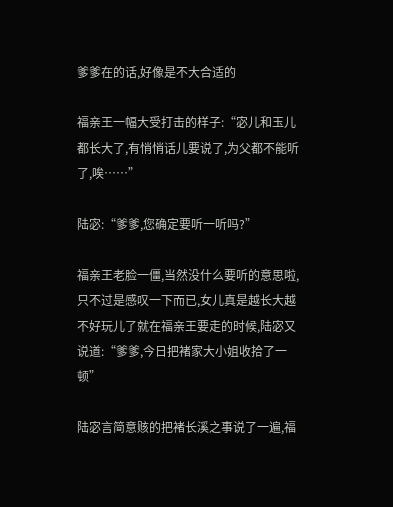爹爹在的话,好像是不大合适的

福亲王一幅大受打击的样子:“宓儿和玉儿都长大了,有悄悄话儿要说了,为父都不能听了,唉……”

陆宓:“爹爹,您确定要听一听吗?”

福亲王老脸一僵,当然没什么要听的意思啦,只不过是感叹一下而已,女儿真是越长大越不好玩儿了就在福亲王要走的时候,陆宓又说道:“爹爹,今日把褚家大小姐收拾了一顿”

陆宓言简意赅的把褚长溪之事说了一遍,福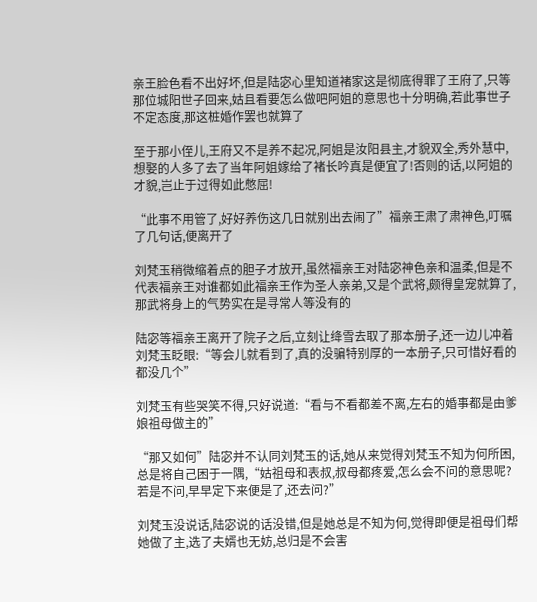亲王脸色看不出好坏,但是陆宓心里知道褚家这是彻底得罪了王府了,只等那位城阳世子回来,姑且看要怎么做吧阿姐的意思也十分明确,若此事世子不定态度,那这桩婚作罢也就算了

至于那小侄儿,王府又不是养不起况,阿姐是汝阳县主,才貌双全,秀外慧中,想娶的人多了去了当年阿姐嫁给了褚长吟真是便宜了!否则的话,以阿姐的才貌,岂止于过得如此憋屈!

“此事不用管了,好好养伤这几日就别出去闹了”福亲王肃了肃神色,叮嘱了几句话,便离开了

刘梵玉稍微缩着点的胆子才放开,虽然福亲王对陆宓神色亲和温柔,但是不代表福亲王对谁都如此福亲王作为圣人亲弟,又是个武将,颇得皇宠就算了,那武将身上的气势实在是寻常人等没有的

陆宓等福亲王离开了院子之后,立刻让绛雪去取了那本册子,还一边儿冲着刘梵玉眨眼:“等会儿就看到了,真的没骗特别厚的一本册子,只可惜好看的都没几个”

刘梵玉有些哭笑不得,只好说道:“看与不看都差不离,左右的婚事都是由爹娘祖母做主的”

“那又如何”陆宓并不认同刘梵玉的话,她从来觉得刘梵玉不知为何所困,总是将自己困于一隅,“姑祖母和表叔,叔母都疼爱,怎么会不问的意思呢?若是不问,早早定下来便是了,还去问?”

刘梵玉没说话,陆宓说的话没错,但是她总是不知为何,觉得即便是祖母们帮她做了主,选了夫婿也无妨,总归是不会害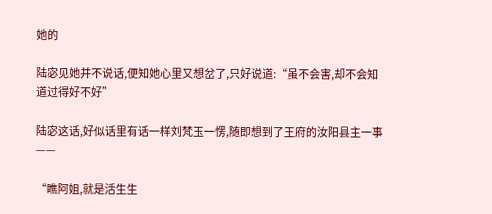她的

陆宓见她并不说话,便知她心里又想岔了,只好说道:“虽不会害,却不会知道过得好不好”

陆宓这话,好似话里有话一样刘梵玉一愣,随即想到了王府的汝阳县主一事——

“瞧阿姐,就是活生生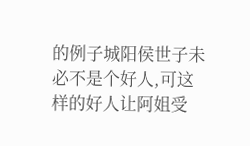的例子城阳侯世子未必不是个好人,可这样的好人让阿姐受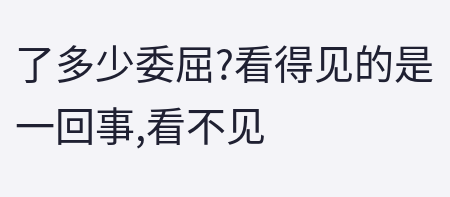了多少委屈?看得见的是一回事,看不见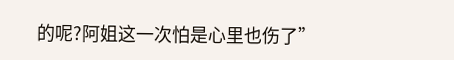的呢?阿姐这一次怕是心里也伤了”